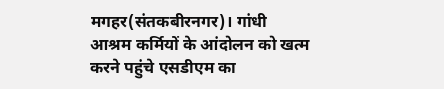मगहर(संतकबीरनगर)। गांधी आश्रम कर्मियों के आंदोलन को खत्म करने पहुंचे एसडीएम का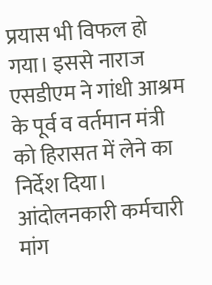प्रयास भी विफल हो गया। इससे नाराज एसडीएम ने गांधी आश्रम के पूर्व व वर्तमान मंत्री को हिरासत में लेने का निर्देश दिया। आंदोलनकारी कर्मचारी मांग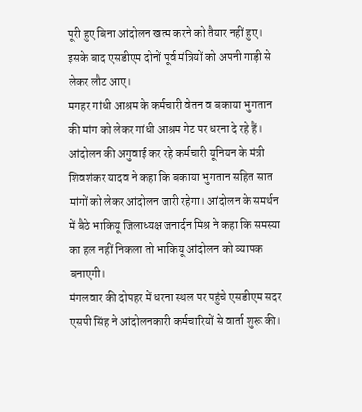पूरी हुए बिना आंदोलन खत्म करने को तैयार नहीं हुए। इसके बाद एसडीएम दोनों पूर्व मंत्रियों को अपनी गाड़ी से लेकर लौट आए।
मगहर गांधी आश्रम के कर्मचारी वेतन व बकाया भुगतान की मांग को लेकर गांधी आश्रम गेट पर धरना दे रहे हैं। आंदोलन की अगुवाई कर रहे कर्मचारी यूनियन के मंत्री शिवशंकर यादव ने कहा कि बकाया भुगतान सहित सात मांगों को लेकर आंदोलन जारी रहेगा। आंदोलन के समर्थन में बैठे भाकियू जिलाध्यक्ष जनार्दन मिश्र ने कहा कि समस्या का हल नहीं निकला तो भाकियू आंदोलन को व्यापक बनाएगी।
मंगलवार की दोपहर में धरना स्थल पर पहुंचे एसडीएम सदर एसपी सिंह ने आंदोलनकारी कर्मचारियों से वार्ता शुरू की।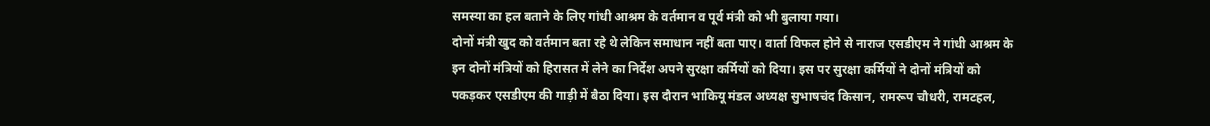समस्या का हल बताने के लिए गांधी आश्रम के वर्तमान व पूर्व मंत्री को भी बुलाया गया।
दोनों मंत्री खुद को वर्तमान बता रहे थे लेकिन समाधान नहीं बता पाए। वार्ता विफल होने से नाराज एसडीएम ने गांधी आश्रम के इन दोनों मंत्रियों को हिरासत में लेने का निर्देश अपने सुरक्षा कर्मियों को दिया। इस पर सुरक्षा कर्मियों ने दोनों मंत्रियों को पकड़कर एसडीएम की गाड़ी में बैठा दिया। इस दौरान भाकियू मंडल अध्यक्ष सुभाषचंद किसान, रामरूप चौधरी, रामटहल,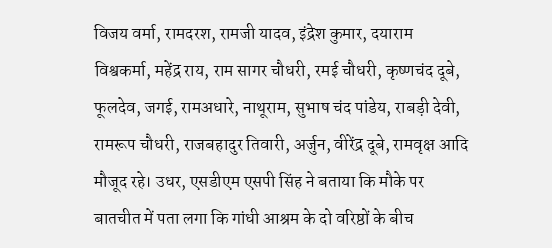विजय वर्मा, रामदरश, रामजी यादव, इंद्रेश कुमार, दयाराम विश्वकर्मा, महेंद्र राय, राम सागर चौधरी, रमई चौधरी, कृष्णचंद दूबे, फूलदेव, जगई, रामअधारे, नाथूराम, सुभाष चंद पांडेय, राबड़ी देवी, रामरूप चौधरी, राजबहादुर तिवारी, अर्जुन, वीरेंद्र दूबे, रामवृक्ष आदि मौजूद रहे। उधर, एसडीएम एसपी सिंह ने बताया कि मौके पर बातचीत में पता लगा कि गांधी आश्रम के दो वरिष्ठों के बीच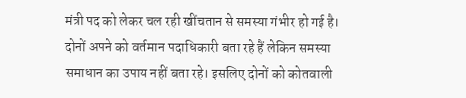मंत्री पद को लेकर चल रही खींचतान से समस्या गंभीर हो गई है। दोनों अपने को वर्तमान पदाधिकारी बता रहे हैं लेकिन समस्या समाधान का उपाय नहीं बता रहे। इसलिए दोनों को कोतवाली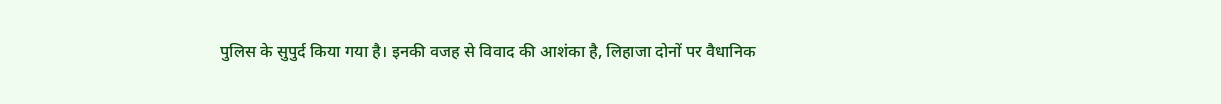पुलिस के सुपुर्द किया गया है। इनकी वजह से विवाद की आशंका है, लिहाजा दोनों पर वैधानिक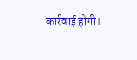कार्रवाई होगी।